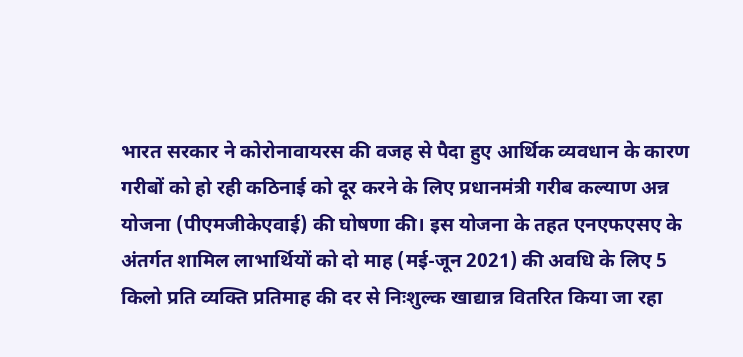भारत सरकार ने कोरोनावायरस की वजह से पैदा हुए आर्थिक व्यवधान के कारण गरीबों को हो रही कठिनाई को दूर करने के लिए प्रधानमंत्री गरीब कल्याण अन्न योजना (पीएमजीकेएवाई) की घोषणा की। इस योजना के तहत एनएफएसए के अंतर्गत शामिल लाभार्थियों को दो माह (मई-जून 2021) की अवधि के लिए 5 किलो प्रति व्यक्ति प्रतिमाह की दर से निःशुल्क खाद्यान्न वितरित किया जा रहा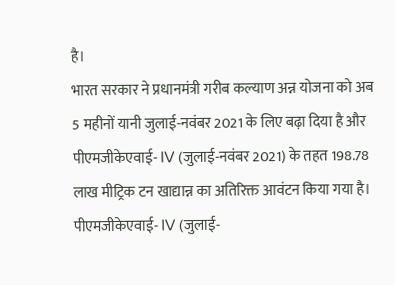है।
भारत सरकार ने प्रधानमंत्री गरीब कल्याण अन्न योजना को अब 5 महीनों यानी जुलाई-नवंबर 2021 के लिए बढ़ा दिया है और पीएमजीकेएवाई- IV (जुलाई-नवंबर 2021) के तहत 198.78 लाख मीट्रिक टन खाद्यान्न का अतिरिक्त आवंटन किया गया है।
पीएमजीकेएवाई- IV (जुलाई-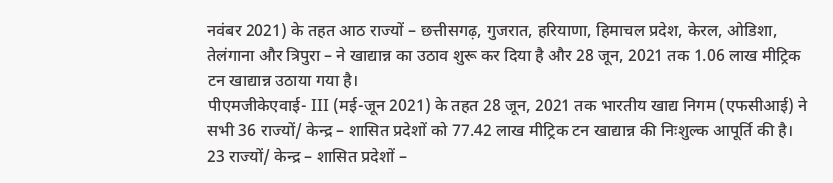नवंबर 2021) के तहत आठ राज्यों – छत्तीसगढ़, गुजरात, हरियाणा, हिमाचल प्रदेश, केरल, ओडिशा, तेलंगाना और त्रिपुरा – ने खाद्यान्न का उठाव शुरू कर दिया है और 28 जून, 2021 तक 1.06 लाख मीट्रिक टन खाद्यान्न उठाया गया है।
पीएमजीकेएवाई- III (मई-जून 2021) के तहत 28 जून, 2021 तक भारतीय खाद्य निगम (एफसीआई) ने सभी 36 राज्यों/ केन्द्र – शासित प्रदेशों को 77.42 लाख मीट्रिक टन खाद्यान्न की निःशुल्क आपूर्ति की है। 23 राज्यों/ केन्द्र – शासित प्रदेशों –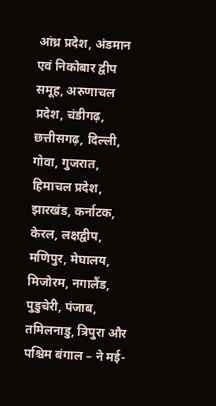आंध्र प्रदेश, अंडमान एवं निकोबार द्वीप समूह, अरुणाचल प्रदेश, चंडीगढ़, छत्तीसगढ़, दिल्ली, गोवा, गुजरात, हिमाचल प्रदेश, झारखंड, कर्नाटक, केरल, लक्षद्वीप, मणिपुर, मेघालय, मिजोरम, नगालैंड, पुडुचेरी, पंजाब, तमिलनाडु, त्रिपुरा और पश्चिम बंगाल – ने मई-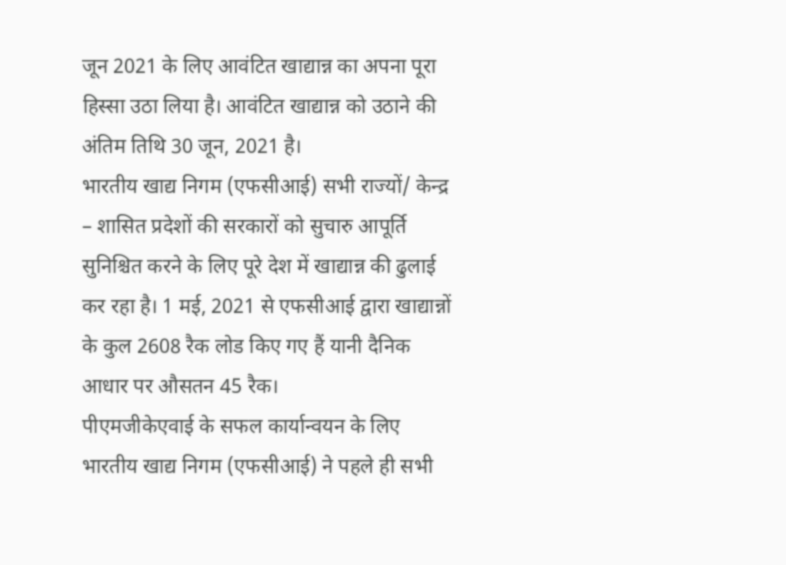जून 2021 के लिए आवंटित खाद्यान्न का अपना पूरा हिस्सा उठा लिया है। आवंटित खाद्यान्न को उठाने की अंतिम तिथि 30 जून, 2021 है।
भारतीय खाद्य निगम (एफसीआई) सभी राज्यों/ केन्द्र – शासित प्रदेशों की सरकारों को सुचारु आपूर्ति सुनिश्चित करने के लिए पूरे देश में खाद्यान्न की ढुलाई कर रहा है। 1 मई, 2021 से एफसीआई द्वारा खाद्यान्नों के कुल 2608 रैक लोड किए गए हैं यानी दैनिक आधार पर औसतन 45 रैक।
पीएमजीकेएवाई के सफल कार्यान्वयन के लिए भारतीय खाद्य निगम (एफसीआई) ने पहले ही सभी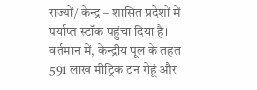राज्यों/ केन्द्र – शासित प्रदेशों में पर्याप्त स्टॉक पहुंचा दिया है। वर्तमान में, केन्द्रीय पूल के तहत 591 लाख मीट्रिक टन गेहूं और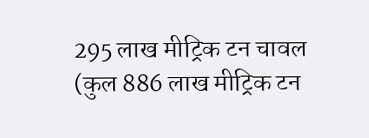295 लाख मीट्रिक टन चावल (कुल 886 लाख मीट्रिक टन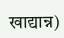खाद्यान्न)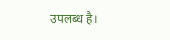उपलब्ध है।